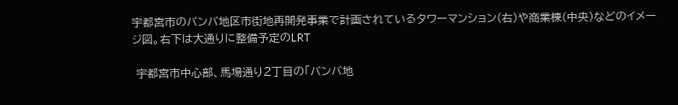宇都宮市のバンバ地区市街地再開発事業で計画されているタワーマンション(右)や商業棟(中央)などのイメージ図。右下は大通りに整備予定のLRT

 宇都宮市中心部、馬場通り2丁目の「バンバ地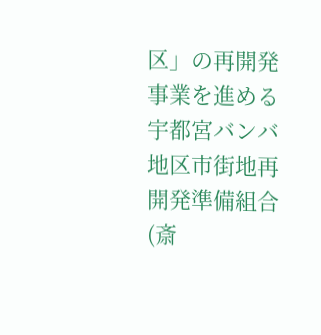区」の再開発事業を進める宇都宮バンバ地区市街地再開発準備組合(斎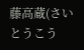藤高蔵(さいとうこう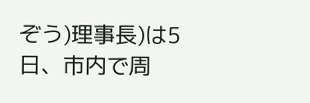ぞう)理事長)は5日、市内で周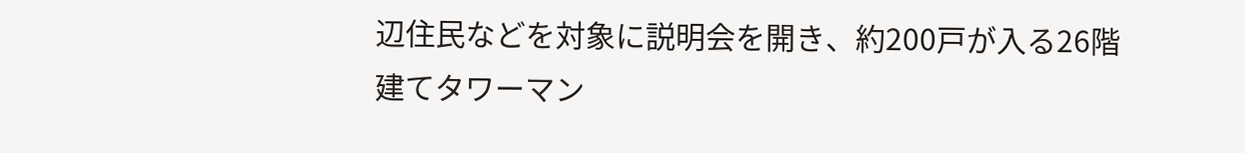辺住民などを対象に説明会を開き、約200戸が入る26階建てタワーマン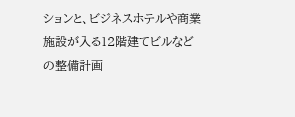ションと、ビジネスホテルや商業施設が入る12階建てビルなどの整備計画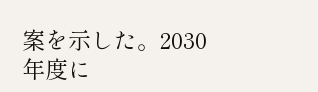案を示した。2030年度に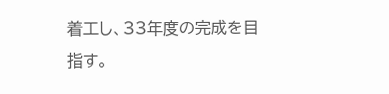着工し、33年度の完成を目指す。